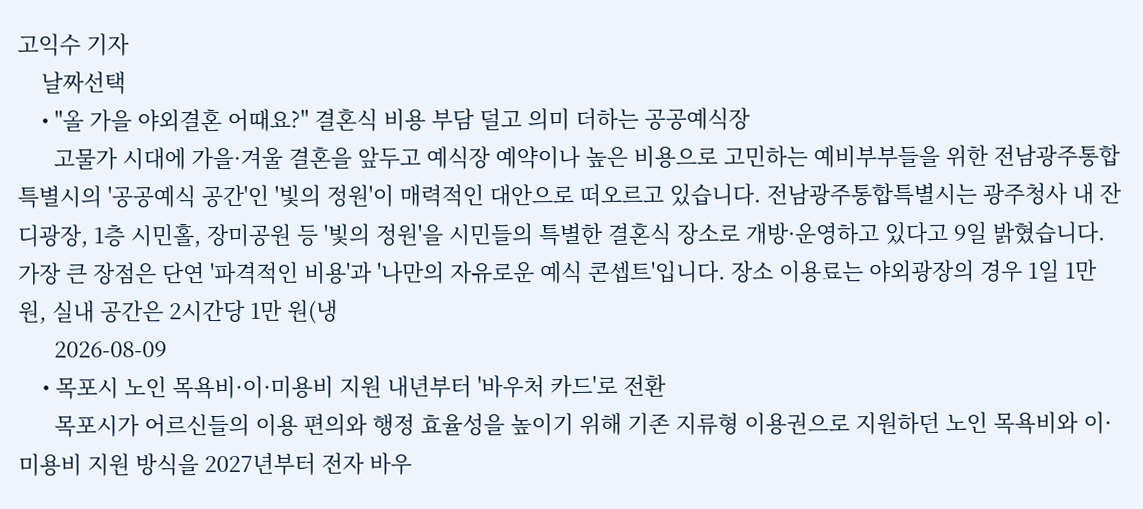고익수 기자
    날짜선택
    • "올 가을 야외결혼 어때요?" 결혼식 비용 부담 덜고 의미 더하는 공공예식장
      고물가 시대에 가을·겨울 결혼을 앞두고 예식장 예약이나 높은 비용으로 고민하는 예비부부들을 위한 전남광주통합특별시의 '공공예식 공간'인 '빛의 정원'이 매력적인 대안으로 떠오르고 있습니다. 전남광주통합특별시는 광주청사 내 잔디광장, 1층 시민홀, 장미공원 등 '빛의 정원'을 시민들의 특별한 결혼식 장소로 개방·운영하고 있다고 9일 밝혔습니다. 가장 큰 장점은 단연 '파격적인 비용'과 '나만의 자유로운 예식 콘셉트'입니다. 장소 이용료는 야외광장의 경우 1일 1만 원, 실내 공간은 2시간당 1만 원(냉
      2026-08-09
    • 목포시 노인 목욕비·이·미용비 지원 내년부터 '바우처 카드'로 전환
      목포시가 어르신들의 이용 편의와 행정 효율성을 높이기 위해 기존 지류형 이용권으로 지원하던 노인 목욕비와 이·미용비 지원 방식을 2027년부터 전자 바우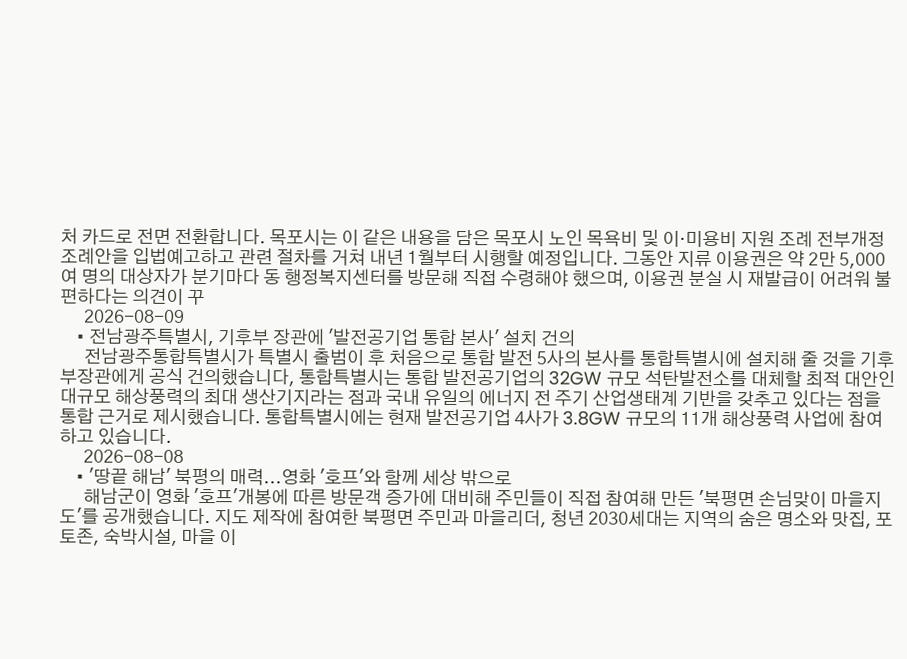처 카드로 전면 전환합니다. 목포시는 이 같은 내용을 담은 목포시 노인 목욕비 및 이·미용비 지원 조례 전부개정 조례안을 입법예고하고 관련 절차를 거쳐 내년 1월부터 시행할 예정입니다. 그동안 지류 이용권은 약 2만 5,000여 명의 대상자가 분기마다 동 행정복지센터를 방문해 직접 수령해야 했으며, 이용권 분실 시 재발급이 어려워 불편하다는 의견이 꾸
      2026-08-09
    • 전남광주특별시, 기후부 장관에 '발전공기업 통합 본사' 설치 건의
      전남광주통합특별시가 특별시 출범이 후 처음으로 통합 발전 5사의 본사를 통합특별시에 설치해 줄 것을 기후부장관에게 공식 건의했습니다, 통합특별시는 통합 발전공기업의 32GW 규모 석탄발전소를 대체할 최적 대안인 대규모 해상풍력의 최대 생산기지라는 점과 국내 유일의 에너지 전 주기 산업생태계 기반을 갖추고 있다는 점을 통합 근거로 제시했습니다. 통합특별시에는 현재 발전공기업 4사가 3.8GW 규모의 11개 해상풍력 사업에 참여하고 있습니다.
      2026-08-08
    • '땅끝 해남' 북평의 매력...영화 '호프'와 함께 세상 밖으로
      해남군이 영화 '호프'개봉에 따른 방문객 증가에 대비해 주민들이 직접 참여해 만든 '북평면 손님맞이 마을지도'를 공개했습니다. 지도 제작에 참여한 북평면 주민과 마을리더, 청년 2030세대는 지역의 숨은 명소와 맛집, 포토존, 숙박시설, 마을 이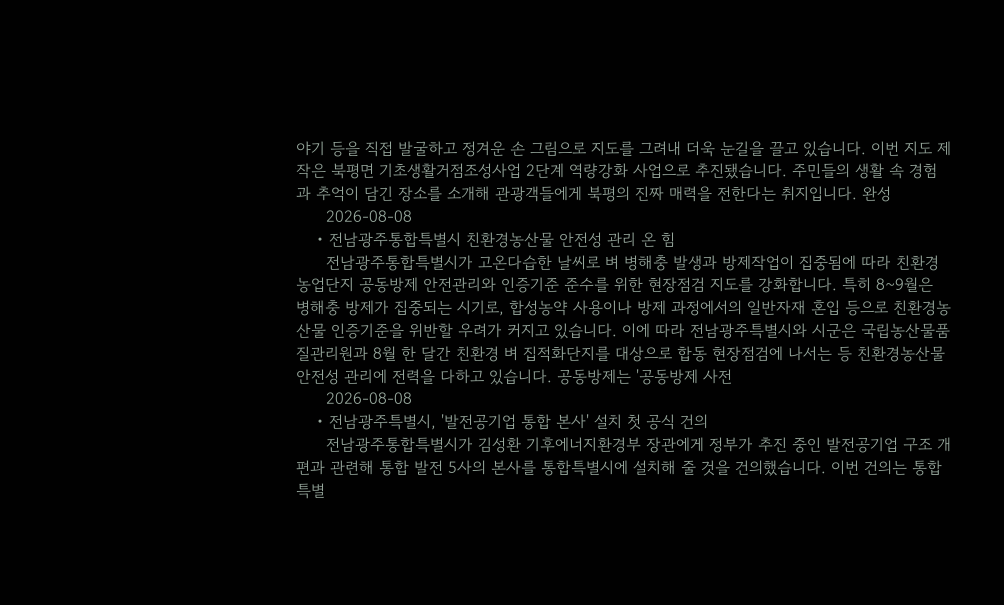야기 등을 직접 발굴하고 정겨운 손 그림으로 지도를 그려내 더욱 눈길을 끌고 있습니다. 이번 지도 제작은 북평면 기초생활거점조성사업 2단계 역량강화 사업으로 추진됐습니다. 주민들의 생활 속 경험과 추억이 담긴 장소를 소개해 관광객들에게 북평의 진짜 매력을 전한다는 취지입니다. 완성
      2026-08-08
    • 전남광주통합특별시 친환경농산물 안전성 관리 온 힘
      전남광주통합특별시가 고온다습한 날씨로 벼 병해충 발생과 방제작업이 집중됨에 따라 친환경농업단지 공동방제 안전관리와 인증기준 준수를 위한 현장점검 지도를 강화합니다. 특히 8~9월은 병해충 방제가 집중되는 시기로, 합성농약 사용이나 방제 과정에서의 일반자재 혼입 등으로 친환경농산물 인증기준을 위반할 우려가 커지고 있습니다. 이에 따라 전남광주특별시와 시군은 국립농산물품질관리원과 8월 한 달간 친환경 벼 집적화단지를 대상으로 합동 현장점검에 나서는 등 친환경농산물 안전성 관리에 전력을 다하고 있습니다. 공동방제는 '공동방제 사전
      2026-08-08
    • 전남광주특별시, '발전공기업 통합 본사' 설치 첫 공식 건의
      전남광주통합특별시가 김성환 기후에너지환경부 장관에게 정부가 추진 중인 발전공기업 구조 개편과 관련해 통합 발전 5사의 본사를 통합특별시에 설치해 줄 것을 건의했습니다. 이번 건의는 통합특별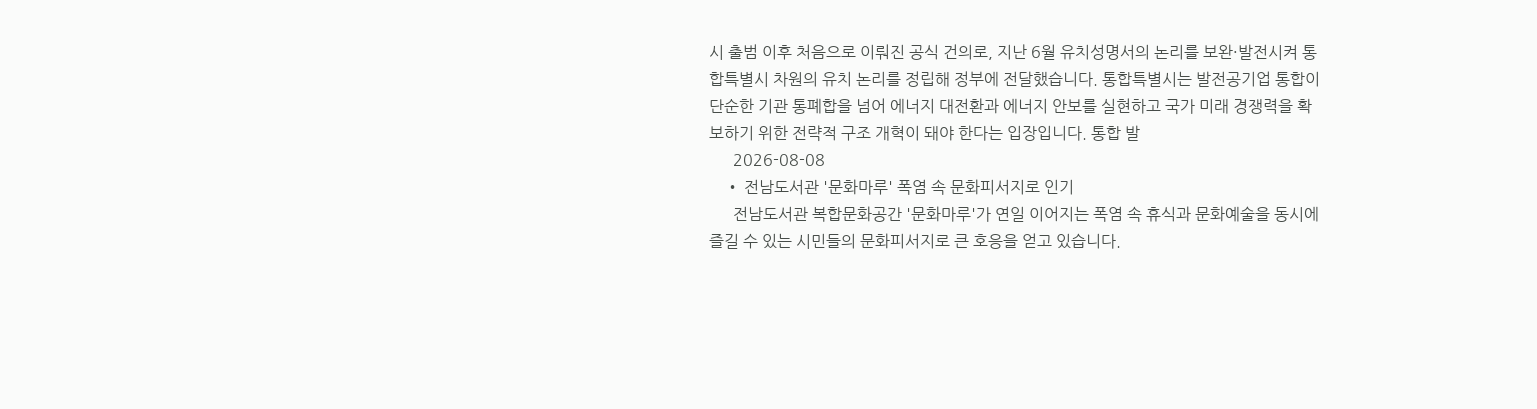시 출범 이후 처음으로 이뤄진 공식 건의로, 지난 6월 유치성명서의 논리를 보완·발전시켜 통합특별시 차원의 유치 논리를 정립해 정부에 전달했습니다. 통합특별시는 발전공기업 통합이 단순한 기관 통폐합을 넘어 에너지 대전환과 에너지 안보를 실현하고 국가 미래 경쟁력을 확보하기 위한 전략적 구조 개혁이 돼야 한다는 입장입니다. 통합 발
      2026-08-08
    • 전남도서관 '문화마루' 폭염 속 문화피서지로 인기
      전남도서관 복합문화공간 '문화마루'가 연일 이어지는 폭염 속 휴식과 문화예술을 동시에 즐길 수 있는 시민들의 문화피서지로 큰 호응을 얻고 있습니다.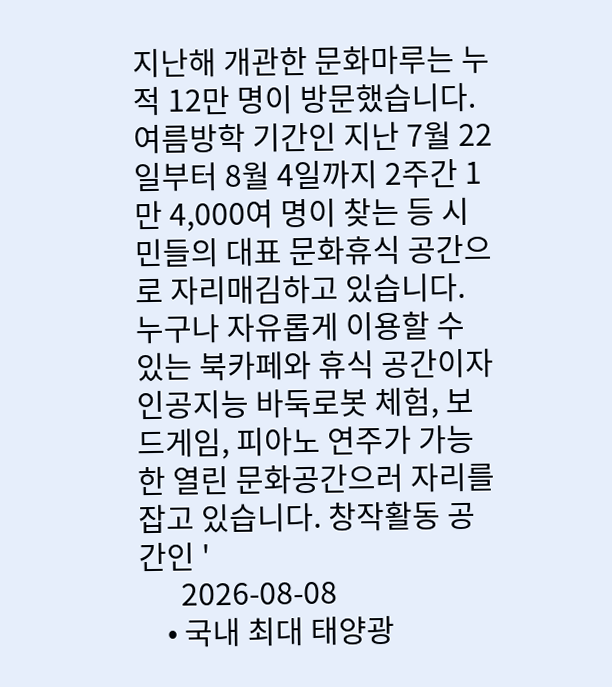지난해 개관한 문화마루는 누적 12만 명이 방문했습니다. 여름방학 기간인 지난 7월 22일부터 8월 4일까지 2주간 1만 4,000여 명이 찾는 등 시민들의 대표 문화휴식 공간으로 자리매김하고 있습니다. 누구나 자유롭게 이용할 수 있는 북카페와 휴식 공간이자 인공지능 바둑로봇 체험, 보드게임, 피아노 연주가 가능한 열린 문화공간으러 자리를 잡고 있습니다. 창작활동 공간인 '
      2026-08-08
    • 국내 최대 태양광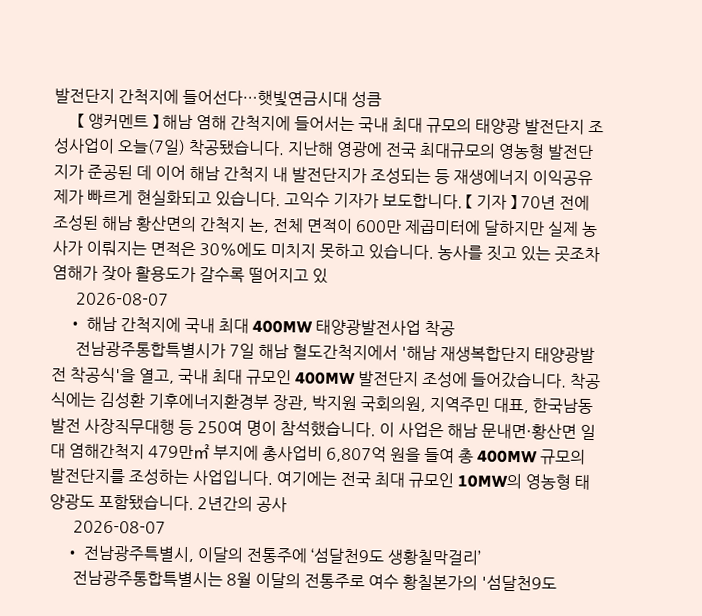발전단지 간척지에 들어선다…햇빛연금시대 성큼
      【 앵커멘트 】 해남 염해 간척지에 들어서는 국내 최대 규모의 태양광 발전단지 조성사업이 오늘(7일) 착공됐습니다. 지난해 영광에 전국 최대규모의 영농형 발전단지가 준공된 데 이어 해남 간척지 내 발전단지가 조성되는 등 재생에너지 이익공유제가 빠르게 현실화되고 있습니다. 고익수 기자가 보도합니다. 【 기자 】 70년 전에 조성된 해남 황산면의 간척지 논, 전체 면적이 600만 제곱미터에 달하지만 실제 농사가 이뤄지는 면적은 30%에도 미치지 못하고 있습니다. 농사를 짓고 있는 곳조차 염해가 잦아 활용도가 갈수록 떨어지고 있
      2026-08-07
    • 해남 간척지에 국내 최대 400MW 태양광발전사업 착공
      전남광주통합특별시가 7일 해남 혈도간척지에서 '해남 재생복합단지 태양광발전 착공식'을 열고, 국내 최대 규모인 400MW 발전단지 조성에 들어갔습니다. 착공식에는 김성환 기후에너지환경부 장관, 박지원 국회의원, 지역주민 대표, 한국남동발전 사장직무대행 등 250여 명이 참석했습니다. 이 사업은 해남 문내면·황산면 일대 염해간척지 479만㎡ 부지에 총사업비 6,807억 원을 들여 총 400MW 규모의 발전단지를 조성하는 사업입니다. 여기에는 전국 최대 규모인 10MW의 영농형 태양광도 포함됐습니다. 2년간의 공사
      2026-08-07
    • 전남광주특별시, 이달의 전통주에 ‘섬달천9도 생황칠막걸리’
      전남광주통합특별시는 8월 이달의 전통주로 여수 황칠본가의 '섬달천9도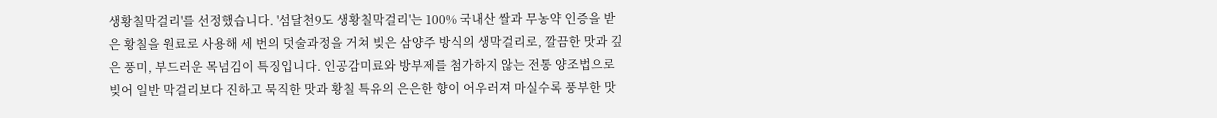생황칠막걸리'를 선정했습니다. '섬달천9도 생황칠막걸리'는 100% 국내산 쌀과 무농약 인증을 받은 황칠을 원료로 사용해 세 번의 덧술과정을 거쳐 빚은 삼양주 방식의 생막걸리로, 깔끔한 맛과 깊은 풍미, 부드러운 목넘김이 특징입니다. 인공감미료와 방부제를 첨가하지 않는 전통 양조법으로 빚어 일반 막걸리보다 진하고 묵직한 맛과 황칠 특유의 은은한 향이 어우러져 마실수록 풍부한 맛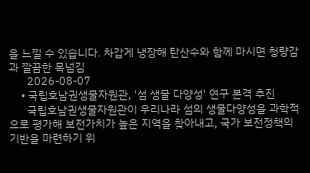을 느낄 수 있습니다. 차갑게 냉장해 탄산수와 함께 마시면 청량감과 깔끔한 목넘김
      2026-08-07
    • 국립호남권생물자원관, '섬 생물 다양성' 연구 본격 추진
      국립호남권생물자원관이 우리나라 섬의 생물다양성을 과학적으로 평가해 보전가치가 높은 지역을 찾아내고, 국가 보전정책의 기반을 마련하기 위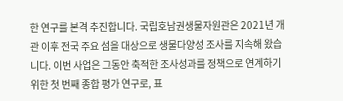한 연구를 본격 추진합니다. 국립호남권생물자원관은 2021년 개관 이후 전국 주요 섬을 대상으로 생물다양성 조사를 지속해 왔습니다. 이번 사업은 그동안 축적한 조사성과를 정책으로 연계하기 위한 첫 번째 종합 평가 연구로, 표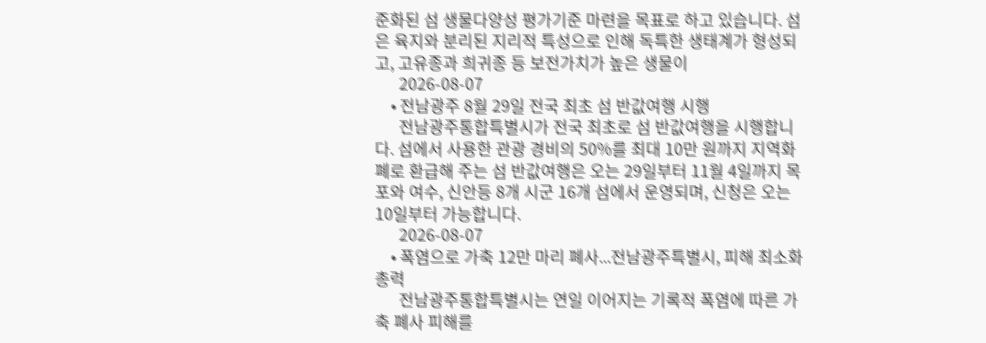준화된 섬 생물다양성 평가기준 마련을 목표로 하고 있습니다. 섬은 육지와 분리된 지리적 특성으로 인해 독특한 생태계가 형성되고, 고유종과 희귀종 등 보전가치가 높은 생물이
      2026-08-07
    • 전남광주 8월 29일 전국 최초 섬 반값여행 시행
      전남광주통합특별시가 전국 최초로 섬 반값여행을 시행합니다. 섬에서 사용한 관광 경비의 50%를 최대 10만 원까지 지역화폐로 환급해 주는 섬 반값여행은 오는 29일부터 11월 4일까지 목포와 여수, 신안등 8개 시군 16개 섬에서 운영되며, 신청은 오는 10일부터 가능합니다.
      2026-08-07
    • 폭염으로 가축 12만 마리 폐사...전남광주특별시, 피해 최소화 총력
      전남광주통합특별시는 연일 이어지는 기록적 폭염에 따른 가축 폐사 피해를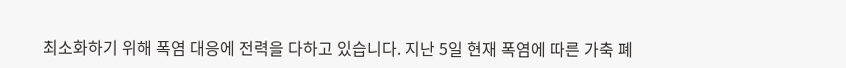최소화하기 위해 폭염 대응에 전력을 다하고 있습니다. 지난 5일 현재 폭염에 따른 가축 폐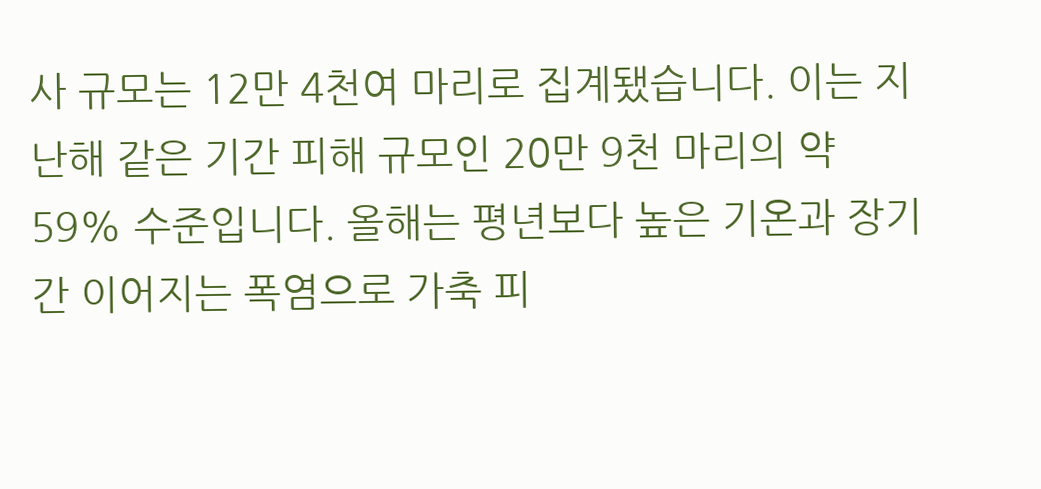사 규모는 12만 4천여 마리로 집계됐습니다. 이는 지난해 같은 기간 피해 규모인 20만 9천 마리의 약 59% 수준입니다. 올해는 평년보다 높은 기온과 장기간 이어지는 폭염으로 가축 피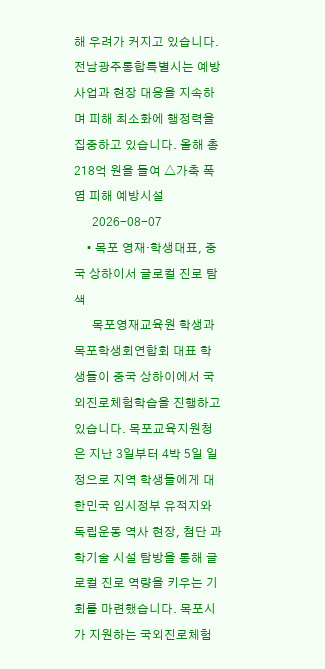해 우려가 커지고 있습니다. 전남광주통합특별시는 예방사업과 현장 대응을 지속하며 피해 최소화에 행정력을 집중하고 있습니다. 올해 총 218억 원을 들여 △가축 폭염 피해 예방시설
      2026-08-07
    • 목포 영재·학생대표, 중국 상하이서 글로컬 진로 탐색
      목포영재교육원 학생과 목포학생회연합회 대표 학생들이 중국 상하이에서 국외진로체험학습을 진행하고 있습니다. 목포교육지원청은 지난 3일부터 4박 5일 일정으로 지역 학생들에게 대한민국 임시정부 유적지와 독립운동 역사 현장, 첨단 과학기술 시설 탐방을 통해 글로컬 진로 역량을 키우는 기회를 마련했습니다. 목포시가 지원하는 국외진로체험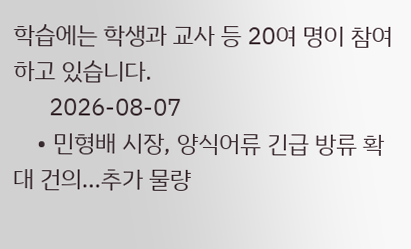학습에는 학생과 교사 등 20여 명이 참여하고 있습니다.
      2026-08-07
    • 민형배 시장, 양식어류 긴급 방류 확대 건의…추가 물량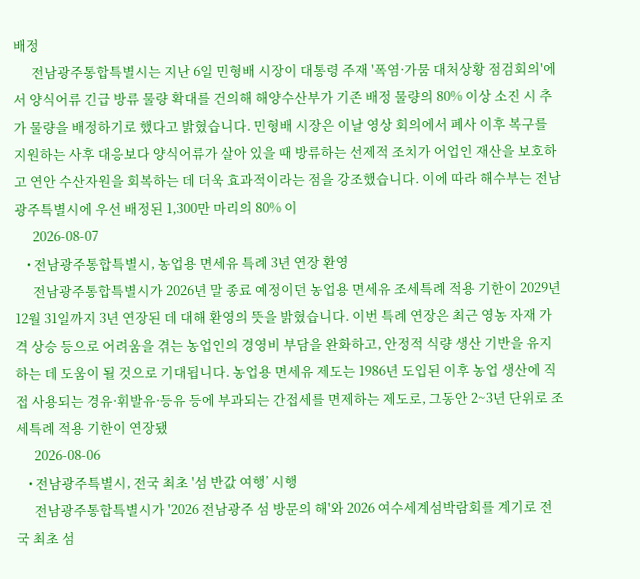배정
      전남광주통합특별시는 지난 6일 민형배 시장이 대통령 주재 '폭염·가뭄 대처상황 점검회의'에서 양식어류 긴급 방류 물량 확대를 건의해 해양수산부가 기존 배정 물량의 80% 이상 소진 시 추가 물량을 배정하기로 했다고 밝혔습니다. 민형배 시장은 이날 영상 회의에서 폐사 이후 복구를 지원하는 사후 대응보다 양식어류가 살아 있을 때 방류하는 선제적 조치가 어업인 재산을 보호하고 연안 수산자원을 회복하는 데 더욱 효과적이라는 점을 강조했습니다. 이에 따라 해수부는 전남광주특별시에 우선 배정된 1,300만 마리의 80% 이
      2026-08-07
    • 전남광주통합특별시, 농업용 면세유 특례 3년 연장 환영
      전남광주통합특별시가 2026년 말 종료 예정이던 농업용 면세유 조세특례 적용 기한이 2029년 12월 31일까지 3년 연장된 데 대해 환영의 뜻을 밝혔습니다. 이번 특례 연장은 최근 영농 자재 가격 상승 등으로 어려움을 겪는 농업인의 경영비 부담을 완화하고, 안정적 식량 생산 기반을 유지하는 데 도움이 될 것으로 기대됩니다. 농업용 면세유 제도는 1986년 도입된 이후 농업 생산에 직접 사용되는 경유·휘발유·등유 등에 부과되는 간접세를 면제하는 제도로, 그동안 2~3년 단위로 조세특례 적용 기한이 연장됐
      2026-08-06
    • 전남광주특별시, 전국 최초 '섬 반값 여행’ 시행
      전남광주통합특별시가 '2026 전남광주 섬 방문의 해'와 2026 여수세계섬박람회를 계기로 전국 최초 섬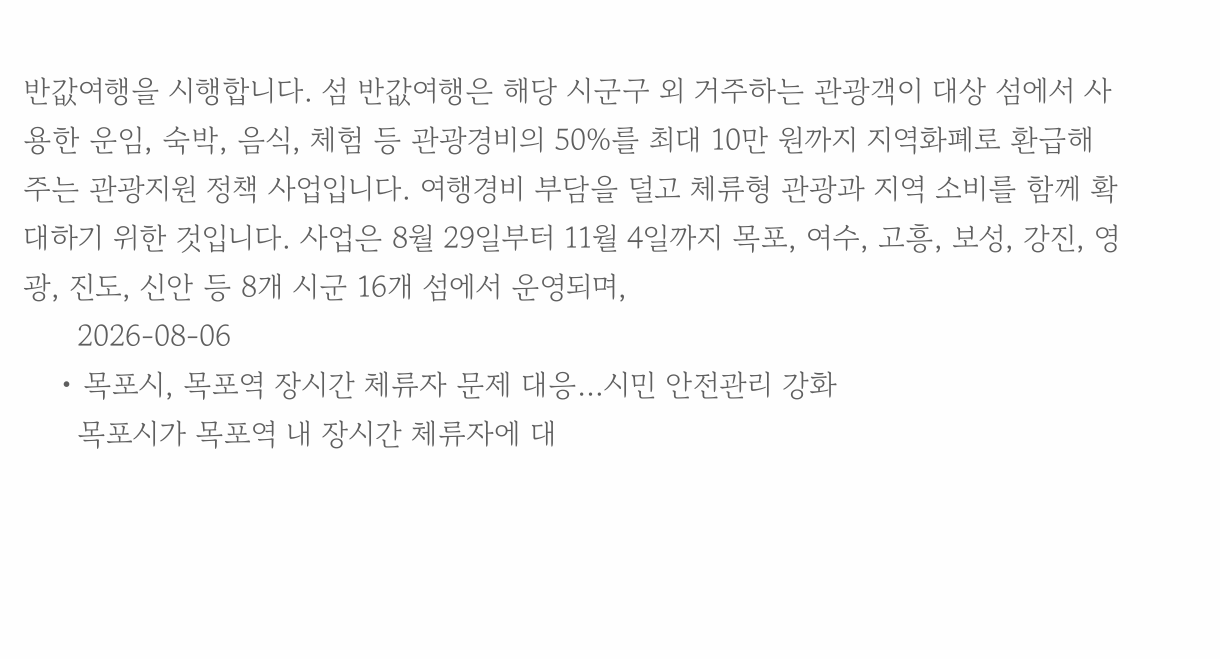반값여행을 시행합니다. 섬 반값여행은 해당 시군구 외 거주하는 관광객이 대상 섬에서 사용한 운임, 숙박, 음식, 체험 등 관광경비의 50%를 최대 10만 원까지 지역화폐로 환급해 주는 관광지원 정책 사업입니다. 여행경비 부담을 덜고 체류형 관광과 지역 소비를 함께 확대하기 위한 것입니다. 사업은 8월 29일부터 11월 4일까지 목포, 여수, 고흥, 보성, 강진, 영광, 진도, 신안 등 8개 시군 16개 섬에서 운영되며,
      2026-08-06
    • 목포시, 목포역 장시간 체류자 문제 대응…시민 안전관리 강화
      목포시가 목포역 내 장시간 체류자에 대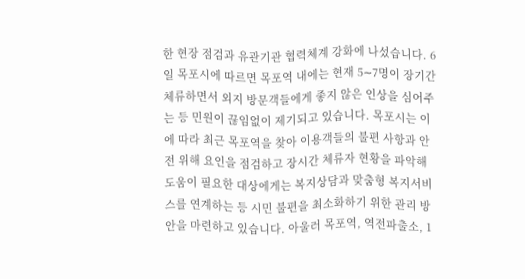한 현장 점검과 유관기관 협력체계 강화에 나섰습니다. 6일 목포시에 따르면 목포역 내에는 현재 5∼7명이 장기간 체류하면서 외지 방문객들에게 좋지 않은 인상을 심어주는 등 민원이 끊임없이 제기되고 있습니다. 목포시는 이에 따라 최근 목포역을 찾아 이용객들의 불편 사항과 안전 위해 요인을 점검하고 장시간 체류자 현황을 파악해 도움이 필요한 대상에게는 복지상담과 맞춤형 복지서비스를 연계하는 등 시민 불편을 최소화하기 위한 관리 방안을 마련하고 있습니다. 아울러 목포역, 역전파출소, 1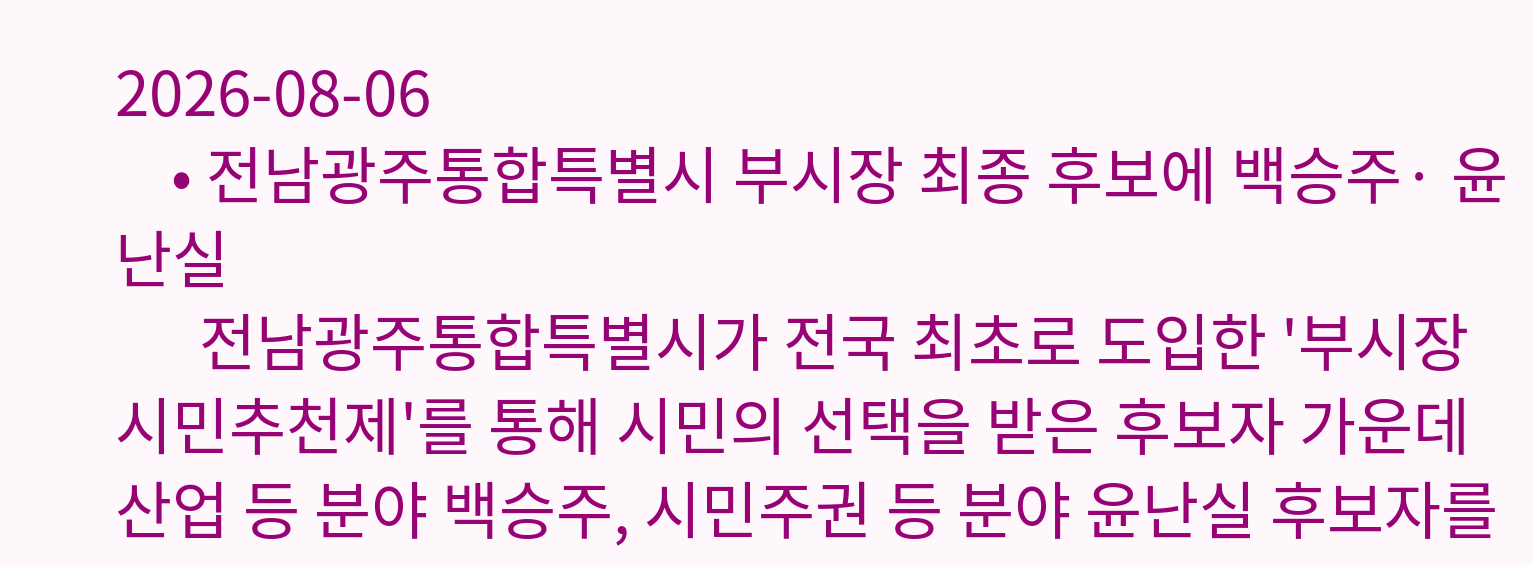2026-08-06
    • 전남광주통합특별시 부시장 최종 후보에 백승주· 윤난실
      전남광주통합특별시가 전국 최초로 도입한 '부시장 시민추천제'를 통해 시민의 선택을 받은 후보자 가운데 산업 등 분야 백승주, 시민주권 등 분야 윤난실 후보자를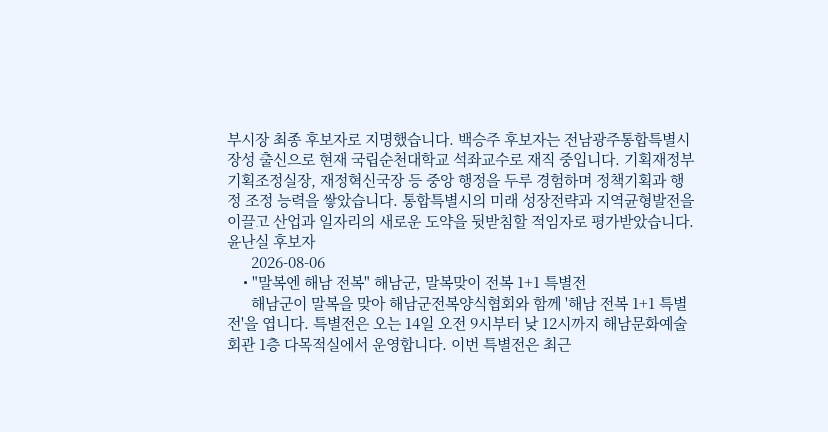부시장 최종 후보자로 지명했습니다. 백승주 후보자는 전남광주통합특별시 장성 출신으로 현재 국립순천대학교 석좌교수로 재직 중입니다. 기획재정부 기획조정실장, 재정혁신국장 등 중앙 행정을 두루 경험하며 정책기획과 행정 조정 능력을 쌓았습니다. 통합특별시의 미래 성장전략과 지역균형발전을 이끌고 산업과 일자리의 새로운 도약을 뒷받침할 적임자로 평가받았습니다. 윤난실 후보자
      2026-08-06
    • "말복엔 해남 전복" 해남군, 말복맞이 전복 1+1 특별전
      해남군이 말복을 맞아 해남군전복양식협회와 함께 '해남 전복 1+1 특별전'을 엽니다. 특별전은 오는 14일 오전 9시부터 낮 12시까지 해남문화예술회관 1층 다목적실에서 운영합니다. 이번 특별전은 최근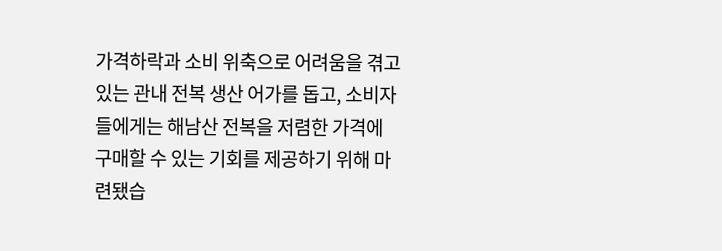가격하락과 소비 위축으로 어려움을 겪고 있는 관내 전복 생산 어가를 돕고, 소비자들에게는 해남산 전복을 저렴한 가격에 구매할 수 있는 기회를 제공하기 위해 마련됐습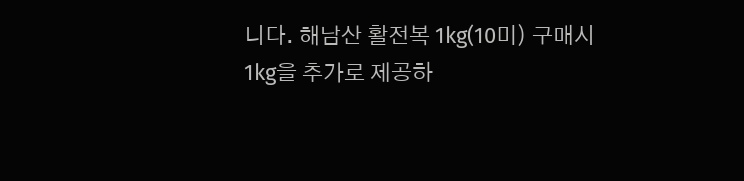니다. 해남산 활전복 1kg(10미) 구매시 1kg을 추가로 제공하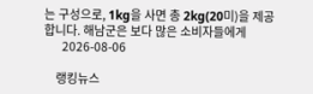는 구성으로, 1kg을 사면 총 2kg(20미)을 제공합니다. 해남군은 보다 많은 소비자들에게
      2026-08-06

    랭킹뉴스